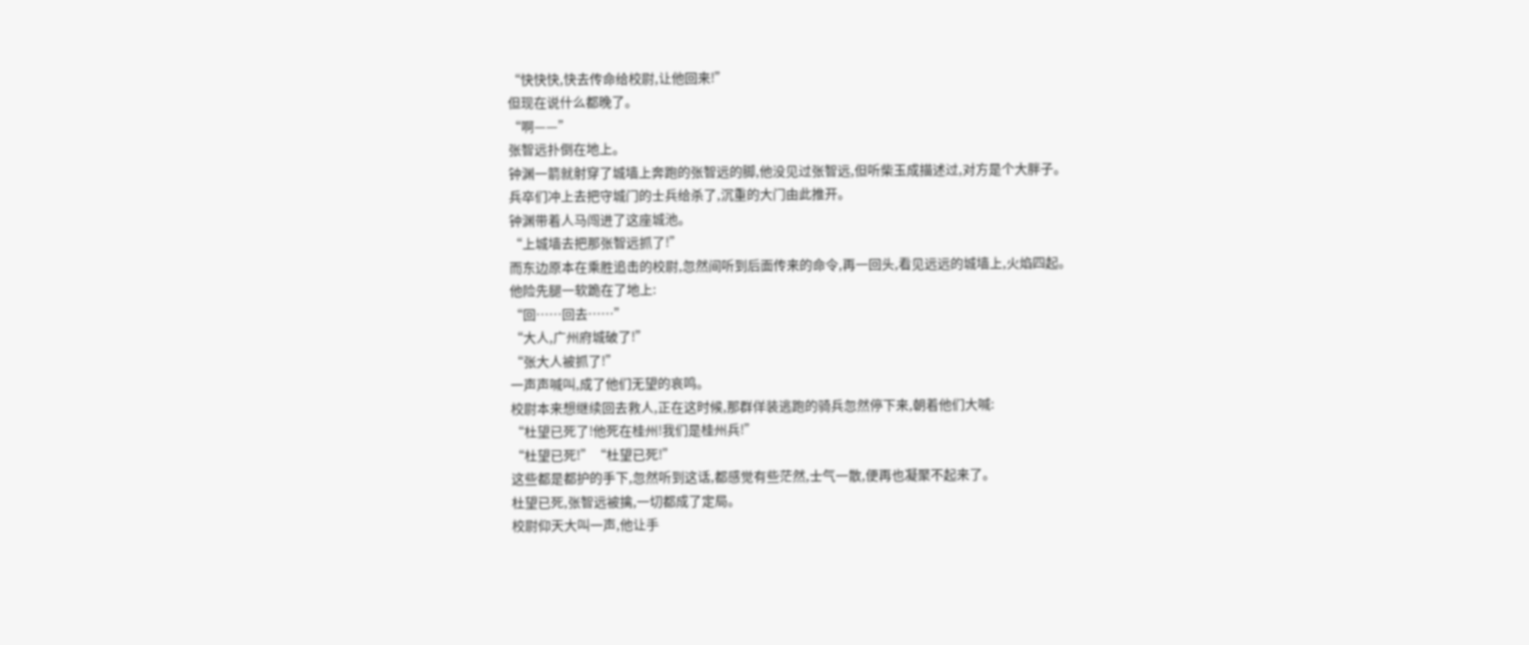“快快快,快去传命给校尉,让他回来!”
但现在说什么都晚了。
“啊——”
张智远扑倒在地上。
钟渊一箭就射穿了城墙上奔跑的张智远的脚,他没见过张智远,但听柴玉成描述过,对方是个大胖子。
兵卒们冲上去把守城门的士兵给杀了,沉重的大门由此推开。
钟渊带着人马闯进了这座城池。
“上城墙去把那张智远抓了!”
而东边原本在乘胜追击的校尉,忽然间听到后面传来的命令,再一回头,看见远远的城墙上,火焰四起。
他险先腿一软跪在了地上:
“回……回去……”
“大人,广州府城破了!”
“张大人被抓了!”
一声声喊叫,成了他们无望的哀鸣。
校尉本来想继续回去救人,正在这时候,那群佯装逃跑的骑兵忽然停下来,朝着他们大喊:
“杜望已死了!他死在桂州!我们是桂州兵!”
“杜望已死!”“杜望已死!”
这些都是都护的手下,忽然听到这话,都感觉有些茫然,士气一散,便再也凝聚不起来了。
杜望已死,张智远被擒,一切都成了定局。
校尉仰天大叫一声,他让手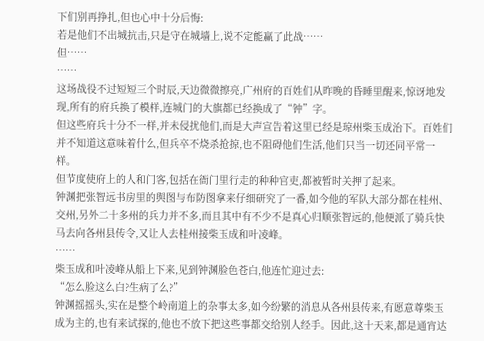下们别再挣扎,但也心中十分后悔:
若是他们不出城抗击,只是守在城墙上,说不定能赢了此战……
但……
……
这场战役不过短短三个时辰,天边微微擦亮,广州府的百姓们从昨晚的昏睡里醒来,惊讶地发现,所有的府兵换了模样,连城门的大旗都已经换成了“钟”字。
但这些府兵十分不一样,并未侵扰他们,而是大声宣告着这里已经是琼州柴玉成治下。百姓们并不知道这意味着什么,但兵卒不烧杀抢掠,也不阻碍他们生活,他们只当一切还同平常一样。
但节度使府上的人和门客,包括在衙门里行走的种种官吏,都被暂时关押了起来。
钟渊把张智远书房里的舆图与布防图拿来仔细研究了一番,如今他的军队大部分都在桂州、交州,另外二十多州的兵力并不多,而且其中有不少不是真心归顺张智远的,他便派了骑兵快马去向各州县传令,又让人去桂州接柴玉成和叶凌峰。
……
柴玉成和叶凌峰从船上下来,见到钟渊脸色苍白,他连忙迎过去:
“怎么脸这么白?生病了么?”
钟渊摇摇头,实在是整个岭南道上的杂事太多,如今纷繁的消息从各州县传来,有愿意尊柴玉成为主的,也有来试探的,他也不放下把这些事都交给别人经手。因此,这十天来,都是通宵达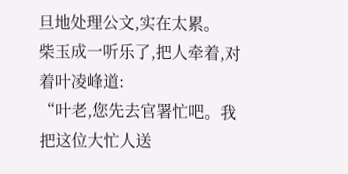旦地处理公文,实在太累。
柴玉成一听乐了,把人牵着,对着叶凌峰道:
“叶老,您先去官署忙吧。我把这位大忙人送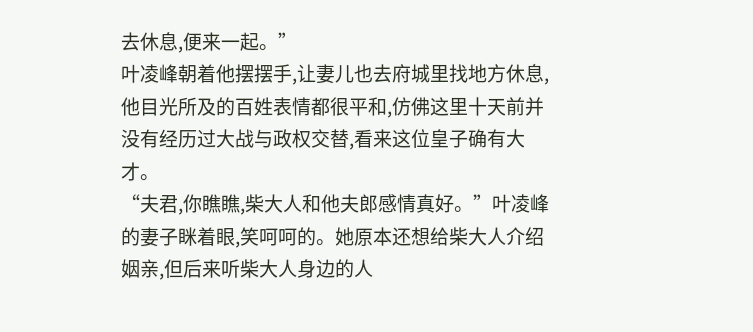去休息,便来一起。”
叶凌峰朝着他摆摆手,让妻儿也去府城里找地方休息,他目光所及的百姓表情都很平和,仿佛这里十天前并没有经历过大战与政权交替,看来这位皇子确有大才。
“夫君,你瞧瞧,柴大人和他夫郎感情真好。”叶凌峰的妻子眯着眼,笑呵呵的。她原本还想给柴大人介绍姻亲,但后来听柴大人身边的人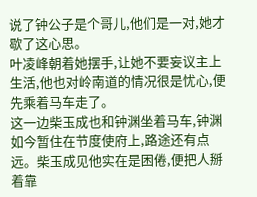说了钟公子是个哥儿,他们是一对,她才歇了这心思。
叶凌峰朝着她摆手,让她不要妄议主上生活,他也对岭南道的情况很是忧心,便先乘着马车走了。
这一边柴玉成也和钟渊坐着马车,钟渊如今暂住在节度使府上,路途还有点远。柴玉成见他实在是困倦,便把人掰着靠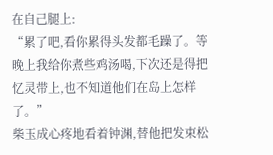在自己腿上:
“累了吧,看你累得头发都毛躁了。等晚上我给你煮些鸡汤喝,下次还是得把忆灵带上,也不知道他们在岛上怎样了。”
柴玉成心疼地看着钟渊,替他把发束松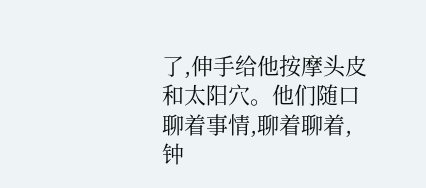了,伸手给他按摩头皮和太阳穴。他们随口聊着事情,聊着聊着,钟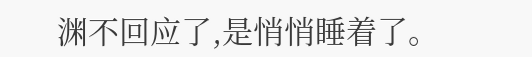渊不回应了,是悄悄睡着了。